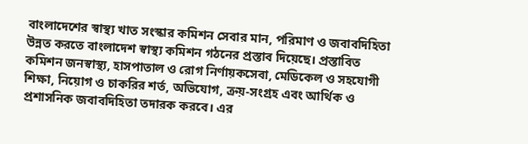বাংলাদেশের স্বাস্থ্য খাত সংস্কার কমিশন সেবার মান, পরিমাণ ও জবাবদিহিতা উন্নত করতে বাংলাদেশ স্বাস্থ্য কমিশন গঠনের প্রস্তাব দিয়েছে। প্রস্তাবিত কমিশন জনস্বাস্থ্য, হাসপাতাল ও রোগ নির্ণায়কসেবা, মেডিকেল ও সহযোগী শিক্ষা, নিয়োগ ও চাকরির শর্ত, অভিযোগ, ক্রয়-সংগ্রহ এবং আর্থিক ও প্রশাসনিক জবাবদিহিতা তদারক করবে। এর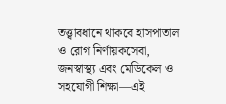তত্ত্বাবধানে থাকবে হাসপাতাল ও রোগ নির্ণায়কসেবা, জনস্বাস্থ্য এবং মেডিকেল ও সহযোগী শিক্ষা—এই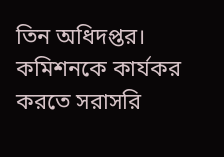তিন অধিদপ্তর।
কমিশনকে কার্যকর করতে সরাসরি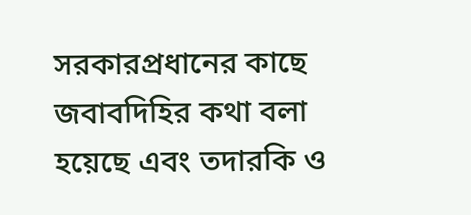সরকারপ্রধানের কাছে জবাবদিহির কথা বলা হয়েছে এবং তদারকি ও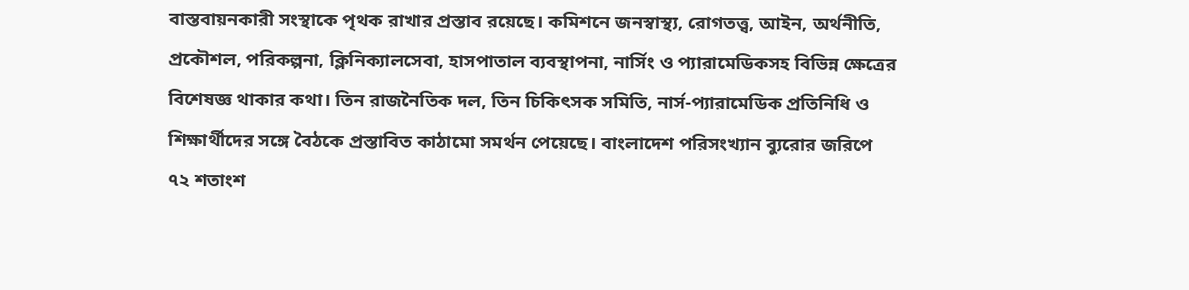বাস্তবায়নকারী সংস্থাকে পৃথক রাখার প্রস্তাব রয়েছে। কমিশনে জনস্বাস্থ্য, রোগতত্ত্ব, আইন, অর্থনীতি, প্রকৌশল, পরিকল্পনা, ক্লিনিক্যালসেবা, হাসপাতাল ব্যবস্থাপনা, নার্সিং ও প্যারামেডিকসহ বিভিন্ন ক্ষেত্রের বিশেষজ্ঞ থাকার কথা। তিন রাজনৈতিক দল, তিন চিকিৎসক সমিতি, নার্স-প্যারামেডিক প্রতিনিধি ও শিক্ষার্থীদের সঙ্গে বৈঠকে প্রস্তাবিত কাঠামো সমর্থন পেয়েছে। বাংলাদেশ পরিসংখ্যান ব্যুরোর জরিপে ৭২ শতাংশ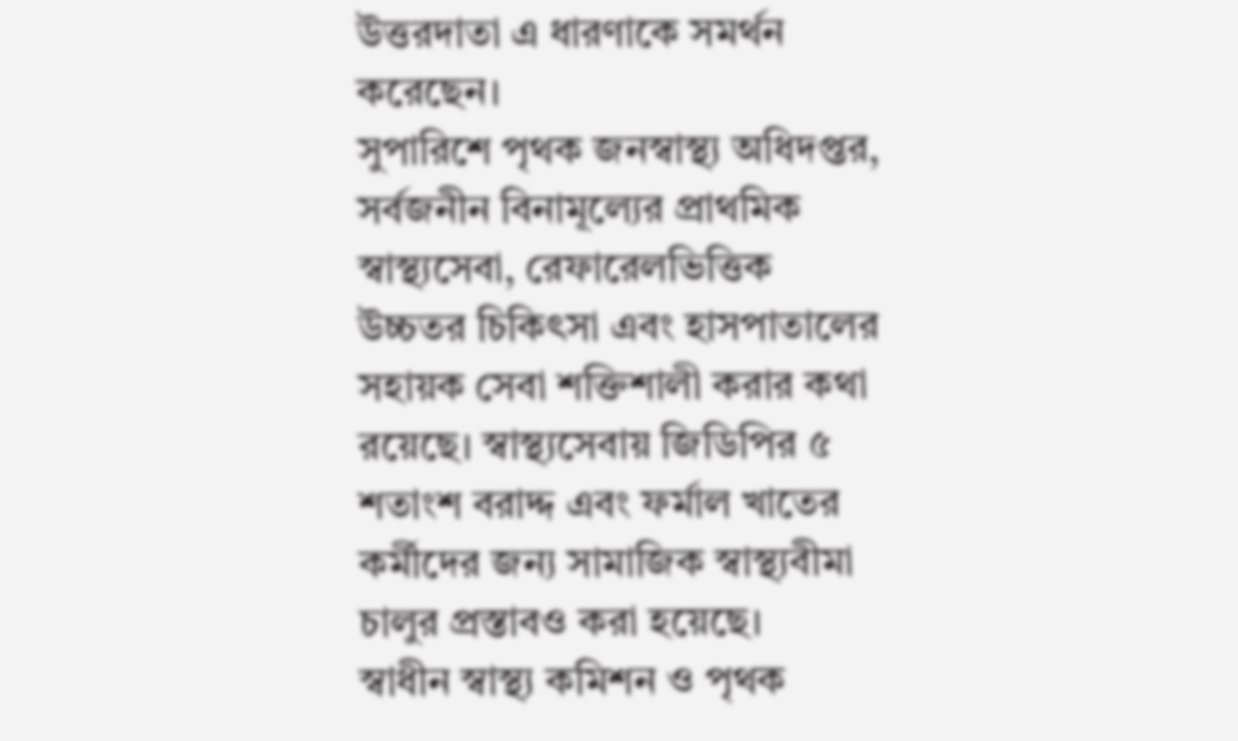উত্তরদাতা এ ধারণাকে সমর্থন করেছেন।
সুপারিশে পৃথক জনস্বাস্থ্য অধিদপ্তর, সর্বজনীন বিনামূল্যের প্রাথমিক স্বাস্থ্যসেবা, রেফারেলভিত্তিক উচ্চতর চিকিৎসা এবং হাসপাতালের সহায়ক সেবা শক্তিশালী করার কথা রয়েছে। স্বাস্থ্যসেবায় জিডিপির ৫ শতাংশ বরাদ্দ এবং ফর্মাল খাতের কর্মীদের জন্য সামাজিক স্বাস্থ্যবীমা চালুর প্রস্তাবও করা হয়েছে।
স্বাধীন স্বাস্থ্য কমিশন ও পৃথক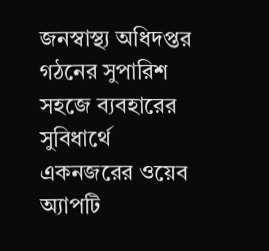জনস্বাস্থ্য অধিদপ্তর গঠনের সুপারিশ
সহজে ব্যবহারের সুবিধার্থে একনজরের ওয়েব অ্যাপটি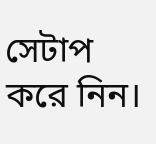সেটাপ করে নিন।